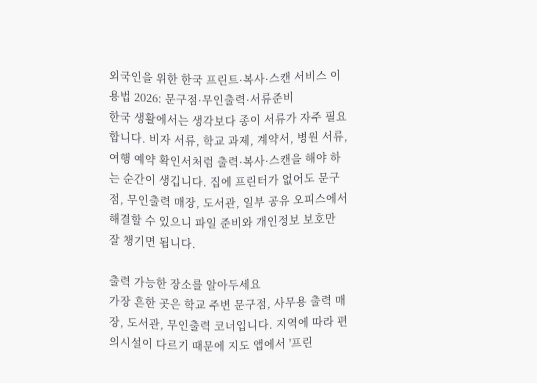외국인을 위한 한국 프린트·복사·스캔 서비스 이용법 2026: 문구점·무인출력·서류준비
한국 생활에서는 생각보다 종이 서류가 자주 필요합니다. 비자 서류, 학교 과제, 계약서, 병원 서류, 여행 예약 확인서처럼 출력·복사·스캔을 해야 하는 순간이 생깁니다. 집에 프린터가 없어도 문구점, 무인출력 매장, 도서관, 일부 공유 오피스에서 해결할 수 있으니 파일 준비와 개인정보 보호만 잘 챙기면 됩니다.

출력 가능한 장소를 알아두세요
가장 흔한 곳은 학교 주변 문구점, 사무용 출력 매장, 도서관, 무인출력 코너입니다. 지역에 따라 편의시설이 다르기 때문에 지도 앱에서 '프린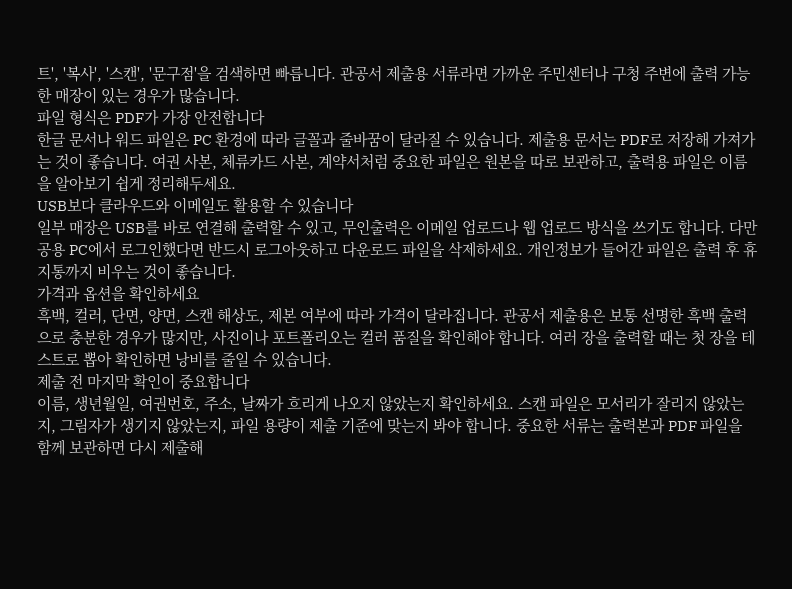트', '복사', '스캔', '문구점'을 검색하면 빠릅니다. 관공서 제출용 서류라면 가까운 주민센터나 구청 주변에 출력 가능한 매장이 있는 경우가 많습니다.
파일 형식은 PDF가 가장 안전합니다
한글 문서나 워드 파일은 PC 환경에 따라 글꼴과 줄바꿈이 달라질 수 있습니다. 제출용 문서는 PDF로 저장해 가져가는 것이 좋습니다. 여권 사본, 체류카드 사본, 계약서처럼 중요한 파일은 원본을 따로 보관하고, 출력용 파일은 이름을 알아보기 쉽게 정리해두세요.
USB보다 클라우드와 이메일도 활용할 수 있습니다
일부 매장은 USB를 바로 연결해 출력할 수 있고, 무인출력은 이메일 업로드나 웹 업로드 방식을 쓰기도 합니다. 다만 공용 PC에서 로그인했다면 반드시 로그아웃하고 다운로드 파일을 삭제하세요. 개인정보가 들어간 파일은 출력 후 휴지통까지 비우는 것이 좋습니다.
가격과 옵션을 확인하세요
흑백, 컬러, 단면, 양면, 스캔 해상도, 제본 여부에 따라 가격이 달라집니다. 관공서 제출용은 보통 선명한 흑백 출력으로 충분한 경우가 많지만, 사진이나 포트폴리오는 컬러 품질을 확인해야 합니다. 여러 장을 출력할 때는 첫 장을 테스트로 뽑아 확인하면 낭비를 줄일 수 있습니다.
제출 전 마지막 확인이 중요합니다
이름, 생년월일, 여권번호, 주소, 날짜가 흐리게 나오지 않았는지 확인하세요. 스캔 파일은 모서리가 잘리지 않았는지, 그림자가 생기지 않았는지, 파일 용량이 제출 기준에 맞는지 봐야 합니다. 중요한 서류는 출력본과 PDF 파일을 함께 보관하면 다시 제출해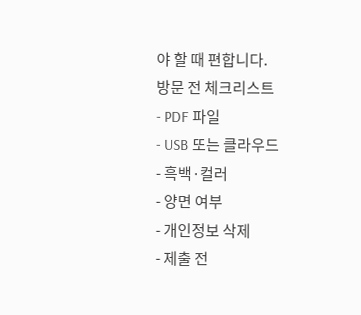야 할 때 편합니다.
방문 전 체크리스트
- PDF 파일
- USB 또는 클라우드
- 흑백·컬러
- 양면 여부
- 개인정보 삭제
- 제출 전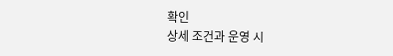확인
상세 조건과 운영 시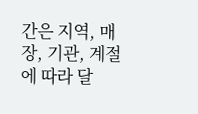간은 지역, 매장, 기관, 계절에 따라 달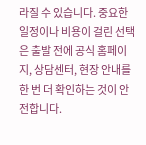라질 수 있습니다. 중요한 일정이나 비용이 걸린 선택은 출발 전에 공식 홈페이지, 상담센터, 현장 안내를 한 번 더 확인하는 것이 안전합니다.